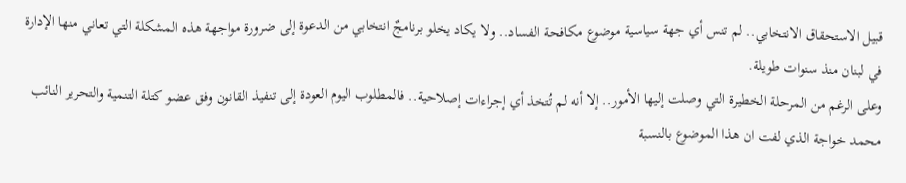قبيل الاستحقاق الانتخابي.. لم تنس أي جهة سياسية موضوع مكافحة الفساد.. ولا يكاد يخلو برنامجٌ انتخابي من الدعوة إلى ضرورة مواجهة هذه المشكلة التي تعاني منها الإدارة في لبنان منذ سنوات طويلة.
وعلى الرغم من المرحلة الخطيرة التي وصلت إليها الأمور.. إلا أنه لم تُتخذ أي إجراءات إصلاحية.. فالمطلوب اليوم العودة إلى تنفيذ القانون وفق عضو كتلة التنمية والتحرير النائب محمد خواجة الذي لفت ان هذا الموضوع بالنسبة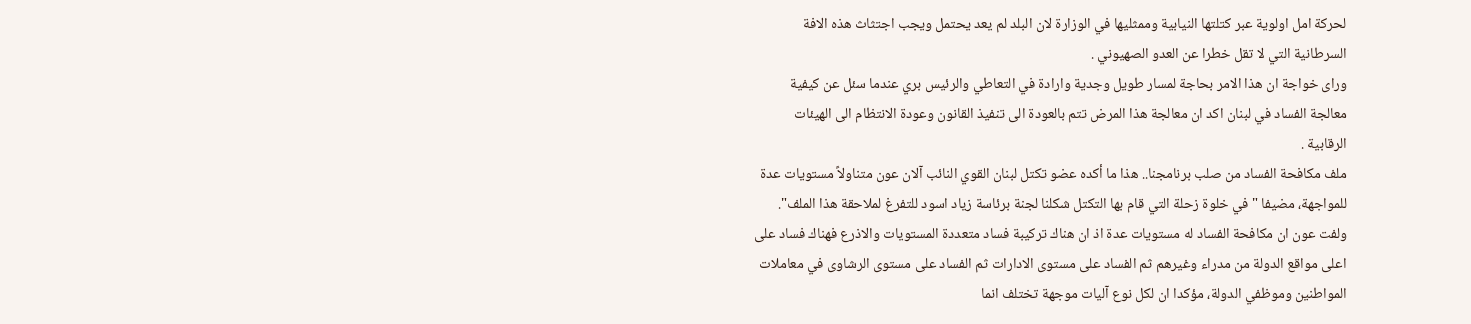لحركة امل اولوية عبر كتلتها النيابية وممثليها في الوزارة لان البلد لم يعد يحتمل ويجب اجتثاث هذه الافة السرطانية التي لا تقل خطرا عن العدو الصهيوني .
وراى خواجة ان هذا الامر بحاجة لمسار طويل وجدية وارادة في التعاطي والرئيس بري عندما سئل عن كيفية معالجة الفساد في لبنان اكد ان معالجة هذا المرض تتم بالعودة الى تنفيذ القانون وعودة الانتظام الى الهيئات الرقابية .
ملف مكافحة الفساد من صلب برنامجنا.. هذا ما أكده عضو تكتل لبنان القوي النائب آلان عون متناولاً مستويات عدة للمواجهة، مضيفا " في خلوة زحلة التي قام بها التكتل شكلنا لجنة برئاسة زياد اسود للتفرغ لملاحقة هذا الملف".
ولفت عون ان مكافحة الفساد له مستويات عدة اذ ان هناك تركيبة فساد متعددة المستويات والاذرع فهناك فساد على اعلى مواقع الدولة من مدراء وغيرهم ثم الفساد على مستوى الادارات ثم الفساد على مستوى الرشاوى في معاملات المواطنين وموظفي الدولة، مؤكدا ان لكل نوع آليات موجهة تختلف انما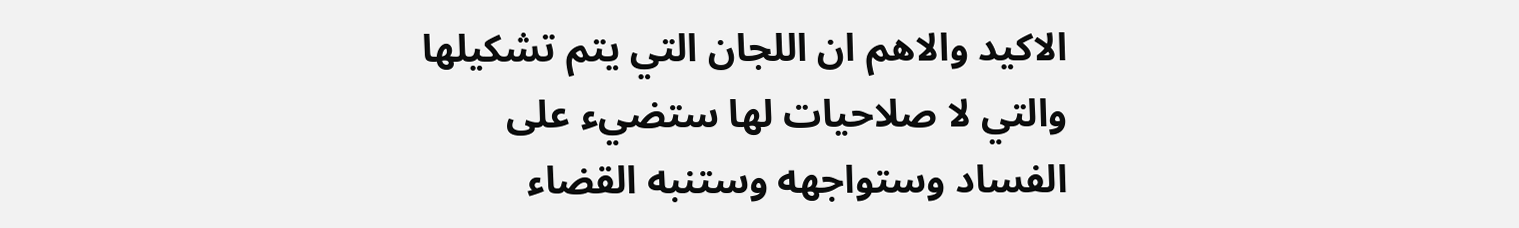الاكيد والاهم ان اللجان التي يتم تشكيلها والتي لا صلاحيات لها ستضيء على الفساد وستواجهه وستنبه القضاء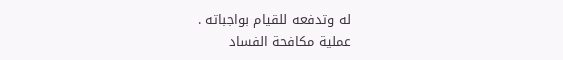له وتدفعه للقيام بواجباته .
عملية مكافحة الفساد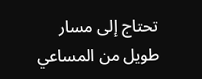تحتاج إلى مسار طويل من المساعي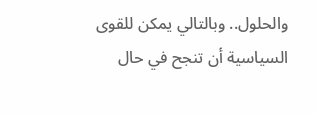والحلول.. وبالتالي يمكن للقوى السياسية أن تنجح في حال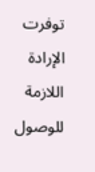توفرت الإرادة اللازمة للوصول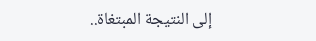إلى النتيجة المبتغاة..